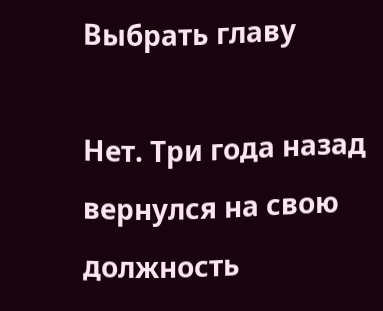Выбрать главу

Нет. Три года назад вернулся на свою должность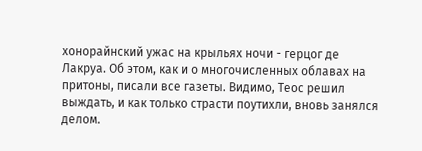хонорайнский ужас на крыльях ночи - герцог де Лакруа. Об этом, как и о многочисленных облавах на притоны, писали все газеты. Видимо, Теос решил выждать, и как только страсти поутихли, вновь занялся делом.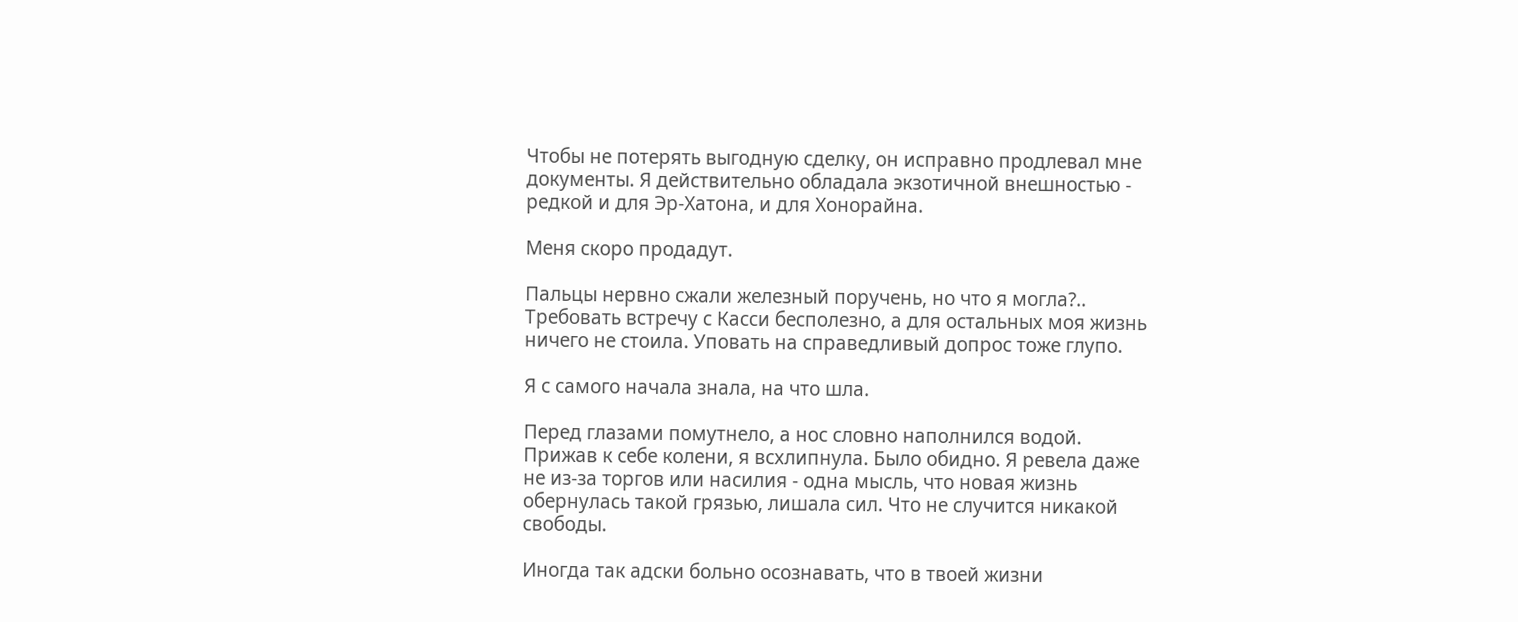Чтобы не потерять выгодную сделку, он исправно продлевал мне документы. Я действительно обладала экзотичной внешностью - редкой и для Эр-Хатона, и для Хонорайна.

Меня скоро продадут.

Пальцы нервно сжали железный поручень, но что я могла?.. Требовать встречу с Касси бесполезно, а для остальных моя жизнь ничего не стоила. Уповать на справедливый допрос тоже глупо.

Я с самого начала знала, на что шла.

Перед глазами помутнело, а нос словно наполнился водой. Прижав к себе колени, я всхлипнула. Было обидно. Я ревела даже не из-за торгов или насилия - одна мысль, что новая жизнь обернулась такой грязью, лишала сил. Что не случится никакой свободы.

Иногда так адски больно осознавать, что в твоей жизни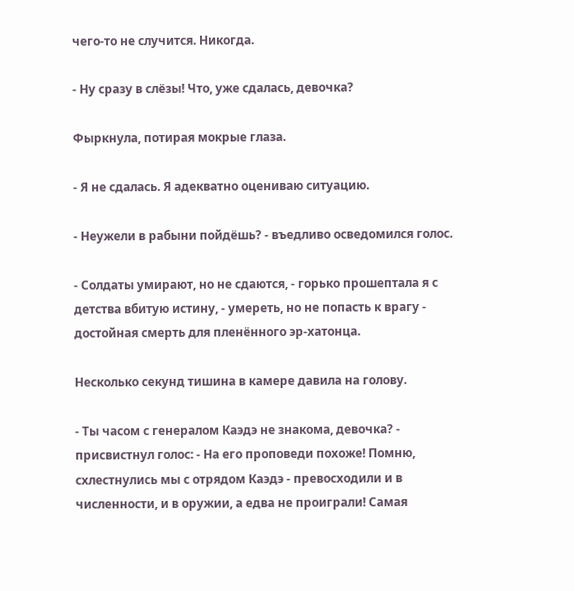чего-то не случится. Никогда.

- Ну сразу в слёзы! Что, уже сдалась, девочка?

Фыркнула, потирая мокрые глаза.

- Я не сдалась. Я адекватно оцениваю ситуацию.

- Неужели в рабыни пойдёшь? - въедливо осведомился голос.

- Солдаты умирают, но не сдаются, - горько прошептала я с детства вбитую истину, - умереть, но не попасть к врагу - достойная смерть для пленённого эр-хатонца.

Несколько секунд тишина в камере давила на голову.

- Ты часом с генералом Каэдэ не знакома, девочка? - присвистнул голос: - На его проповеди похоже! Помню, схлестнулись мы с отрядом Каэдэ - превосходили и в численности, и в оружии, а едва не проиграли! Самая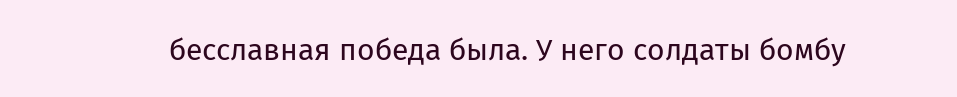бесславная победа была. У него солдаты бомбу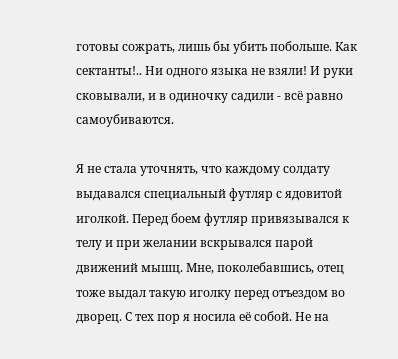готовы сожрать, лишь бы убить побольше. Как сектанты!.. Ни одного языка не взяли! И руки сковывали, и в одиночку садили - всё равно самоубиваются.

Я не стала уточнять, что каждому солдату выдавался специальный футляр с ядовитой иголкой. Перед боем футляр привязывался к телу и при желании вскрывался парой движений мышц. Мне, поколебавшись, отец тоже выдал такую иголку перед отъездом во дворец. С тех пор я носила её собой. Не на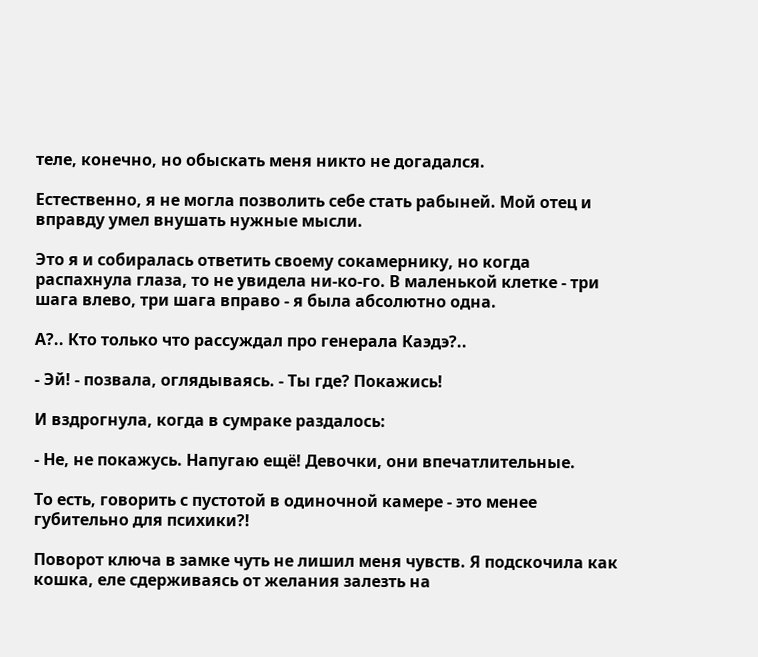теле, конечно, но обыскать меня никто не догадался.

Естественно, я не могла позволить себе стать рабыней. Мой отец и вправду умел внушать нужные мысли.

Это я и собиралась ответить своему сокамернику, но когда распахнула глаза, то не увидела ни-ко-го. В маленькой клетке - три шага влево, три шага вправо - я была абсолютно одна.

А?.. Кто только что рассуждал про генерала Каэдэ?..

- Эй! - позвала, оглядываясь. - Ты где? Покажись!

И вздрогнула, когда в сумраке раздалось:

- Не, не покажусь. Напугаю ещё! Девочки, они впечатлительные.

То есть, говорить с пустотой в одиночной камере - это менее губительно для психики?!

Поворот ключа в замке чуть не лишил меня чувств. Я подскочила как кошка, еле сдерживаясь от желания залезть на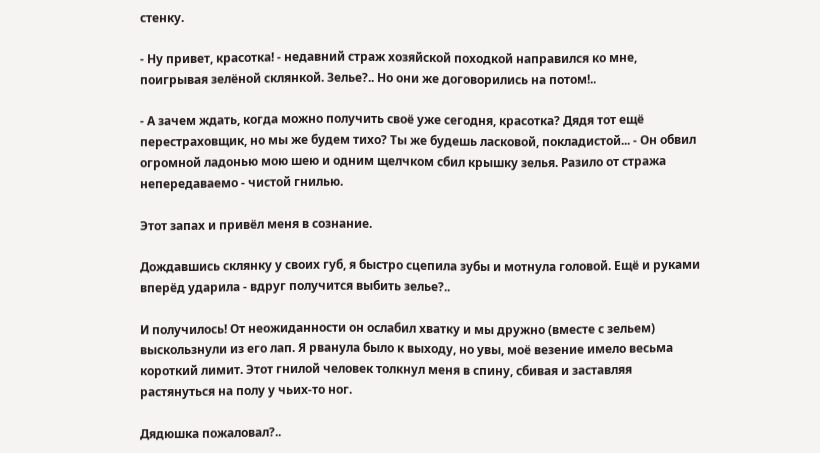стенку.

- Ну привет, красотка! - недавний страж хозяйской походкой направился ко мне, поигрывая зелёной склянкой. Зелье?.. Но они же договорились на потом!..

- А зачем ждать, когда можно получить своё уже сегодня, красотка? Дядя тот ещё перестраховщик, но мы же будем тихо? Ты же будешь ласковой, покладистой... - Он обвил огромной ладонью мою шею и одним щелчком сбил крышку зелья. Разило от стража непередаваемо - чистой гнилью.

Этот запах и привёл меня в сознание.

Дождавшись склянку у своих губ, я быстро сцепила зубы и мотнула головой. Ещё и руками вперёд ударила - вдруг получится выбить зелье?..

И получилось! От неожиданности он ослабил хватку и мы дружно (вместе с зельем) выскользнули из его лап. Я рванула было к выходу, но увы, моё везение имело весьма короткий лимит. Этот гнилой человек толкнул меня в спину, сбивая и заставляя растянуться на полу у чьих-то ног.

Дядюшка пожаловал?..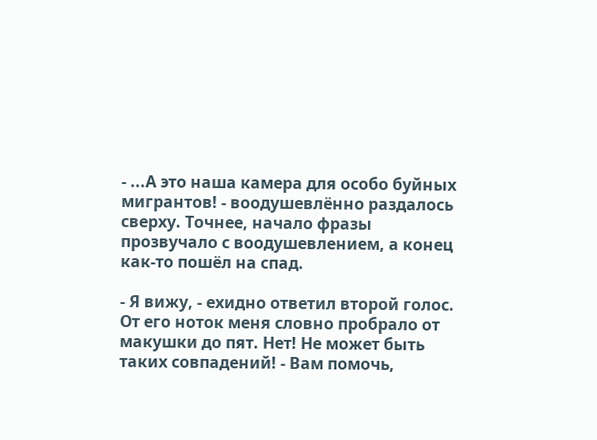- ...А это наша камера для особо буйных мигрантов! - воодушевлённо раздалось сверху. Точнее, начало фразы прозвучало с воодушевлением, а конец как-то пошёл на спад.

- Я вижу, - ехидно ответил второй голос. От его ноток меня словно пробрало от макушки до пят. Нет! Не может быть таких совпадений! - Вам помочь,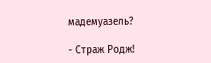мадемуазель?

- Страж Родж!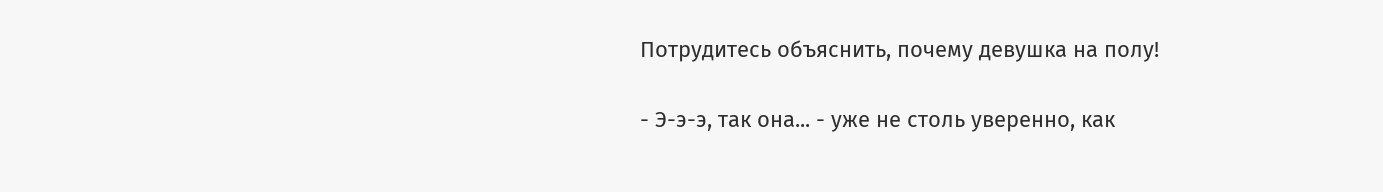Потрудитесь объяснить, почему девушка на полу!

- Э-э-э, так она... - уже не столь уверенно, как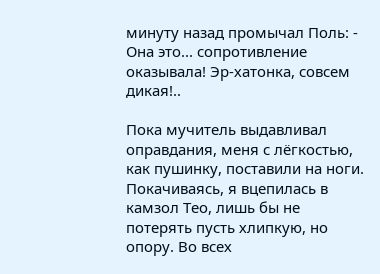минуту назад промычал Поль: - Она это... сопротивление оказывала! Эр-хатонка, совсем дикая!..

Пока мучитель выдавливал оправдания, меня с лёгкостью, как пушинку, поставили на ноги. Покачиваясь, я вцепилась в камзол Тео, лишь бы не потерять пусть хлипкую, но опору. Во всех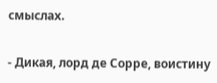смыслах.

- Дикая, лорд де Сорре, воистину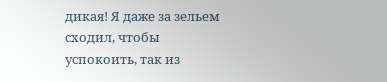дикая! Я даже за зельем сходил, чтобы успокоить, так из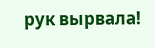рук вырвала!